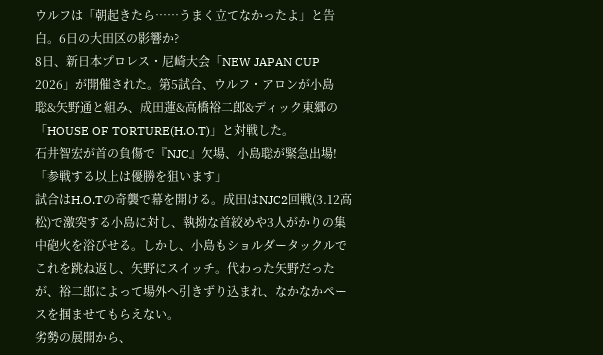ウルフは「朝起きたら……うまく立てなかったよ」と告白。6日の大田区の影響か?
8日、新日本プロレス・尼崎大会「NEW JAPAN CUP 2026」が開催された。第5試合、ウルフ・アロンが小島聡&矢野通と組み、成田蓮&高橋裕二郎&ディック東郷の「HOUSE OF TORTURE(H.O.T)」と対戦した。
石井智宏が首の負傷で『NJC』欠場、小島聡が緊急出場!「参戦する以上は優勝を狙います」
試合はH.O.Tの奇襲で幕を開ける。成田はNJC2回戦(3.12高松)で激突する小島に対し、執拗な首絞めや3人がかりの集中砲火を浴びせる。しかし、小島もショルダータックルでこれを跳ね返し、矢野にスイッチ。代わった矢野だったが、裕二郎によって場外へ引きずり込まれ、なかなかペースを掴ませてもらえない。
劣勢の展開から、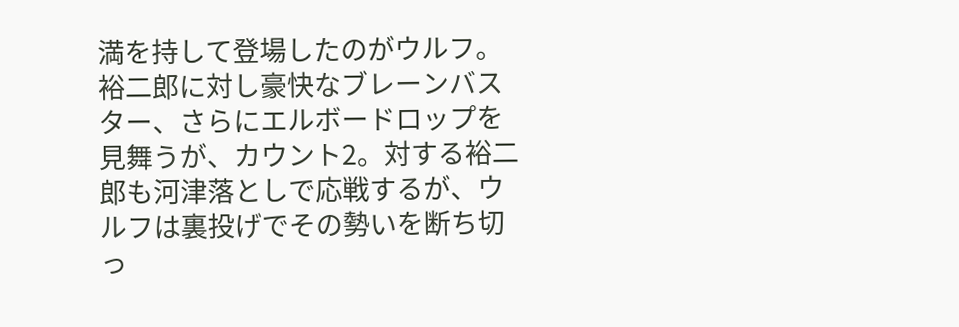満を持して登場したのがウルフ。裕二郎に対し豪快なブレーンバスター、さらにエルボードロップを見舞うが、カウント2。対する裕二郎も河津落としで応戦するが、ウルフは裏投げでその勢いを断ち切っ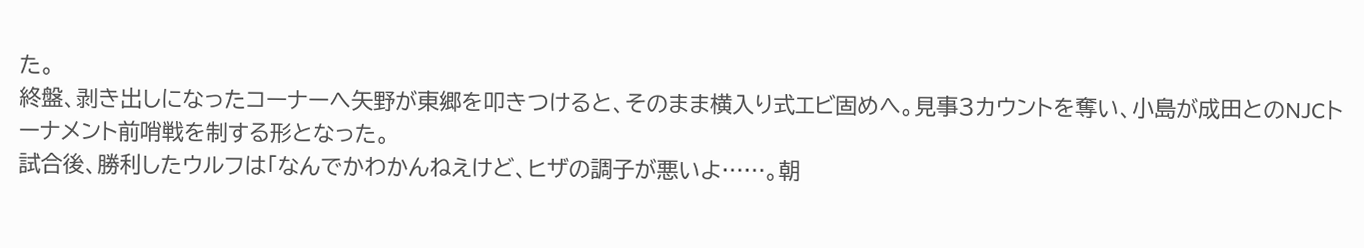た。
終盤、剥き出しになったコーナーへ矢野が東郷を叩きつけると、そのまま横入り式エビ固めへ。見事3カウントを奪い、小島が成田とのNJCトーナメント前哨戦を制する形となった。
試合後、勝利したウルフは「なんでかわかんねえけど、ヒザの調子が悪いよ……。朝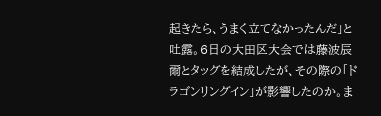起きたら、うまく立てなかったんだ」と吐露。6日の大田区大会では藤波辰爾とタッグを結成したが、その際の「ドラゴンリングイン」が影響したのか。ま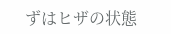ずはヒザの状態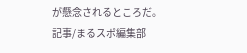が懸念されるところだ。
記事/まるスポ編集部